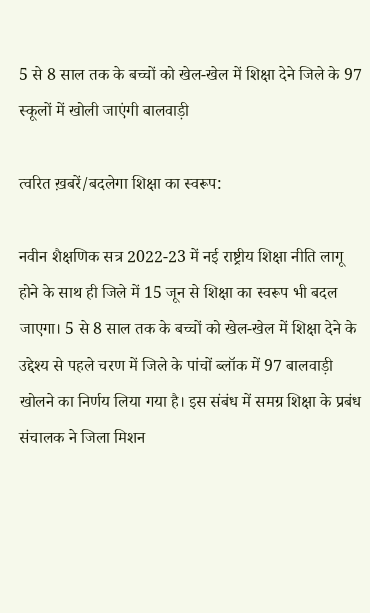5 से 8 साल तक के बच्चों को खेल-खेल में शिक्षा देने जिले के 97 स्कूलों में खोली जाएंगी बालवाड़ी

त्वरित ख़बरें/बदलेगा शिक्षा का स्वरूप:

नवीन शैक्षणिक सत्र 2022-23 में नई राष्ट्रीय शिक्षा नीति लागू होने के साथ ही जिले में 15 जून से शिक्षा का स्वरूप भी बदल जाएगा। 5 से 8 साल तक के बच्चों को खेल-खेल में शिक्षा देने के उद्देश्य से पहले चरण में जिले के पांचों ब्लॉक में 97 बालवाड़ी खोलने का निर्णय लिया गया है। इस संबंध में समग्र शिक्षा के प्रबंध संचालक ने जिला मिशन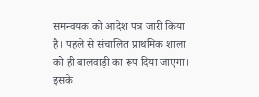समन्वयक को आदेश पत्र जारी किया है। पहले से संचालित प्राथमिक शाला को ही बालवाड़ी का रूप दिया जाएगा। इसके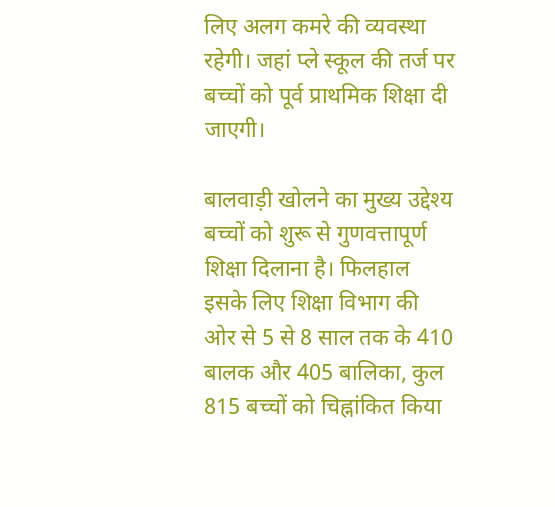लिए अलग कमरे की व्यवस्था रहेगी। जहां प्ले स्कूल की तर्ज पर बच्चों को पूर्व प्राथमिक शिक्षा दी जाएगी।

बालवाड़ी खोलने का मुख्य उद्देश्य बच्चों को शुरू से गुणवत्तापूर्ण शिक्षा दिलाना है। फिलहाल इसके लिए शिक्षा विभाग की ओर से 5 से 8 साल तक के 410 बालक और 405 बालिका, कुल 815 बच्चों को चिह्नांकित किया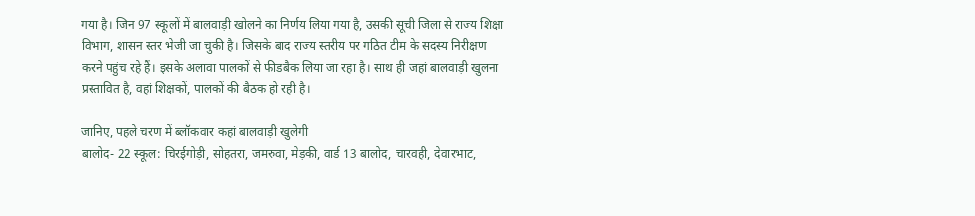गया है। जिन 97 स्कूलों में बालवाड़ी खोलने का निर्णय लिया गया है, उसकी सूची जिला से राज्य शिक्षा विभाग, शासन स्तर भेजी जा चुकी है। जिसके बाद राज्य स्तरीय पर गठित टीम के सदस्य निरीक्षण करने पहुंच रहे हैं। इसके अलावा पालकों से फीडबैक लिया जा रहा है। साथ ही जहां बालवाड़ी खुलना प्रस्तावित है, वहां शिक्षकों, पालकों की बैठक हो रही है।

जानिए, पहले चरण में ब्लॉकवार कहां बालवाड़ी खुलेगी
बालोद- 22 स्कूल: चिरईगोड़ी, सोहतरा, जमरुवा, मेड़की, वार्ड 13 बालोद, चारवही, देवारभाट,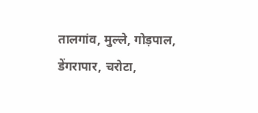तालगांव, मुल्ले, गोड़पाल, डेंगरापार, चरोटा,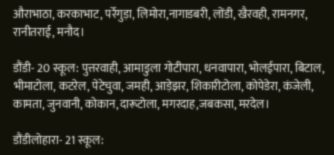औराभाठा, करकाभाट, पर्रेगुड़ा, लिमोरा,नागाडबरी, लोंडी, खैरवही, रामनगर, रानीतराई, मनौद।

डौंडी- 20 स्कूल: पुत्तरवाही, आमाडुला गोटीपारा, धनवापारा, भोलईपारा, बिटाल, भीमाटोला, कटरेल, पेटेचुवा, जमही, आड़ेझर, शिकारीटोला, कोपेडेरा, कंजेली, कामता, जुनवानी, कोकान,दारूटोला, मगरदाह,जबकसा, मरदेल।

डौंडीलोहारा- 21 स्कूल: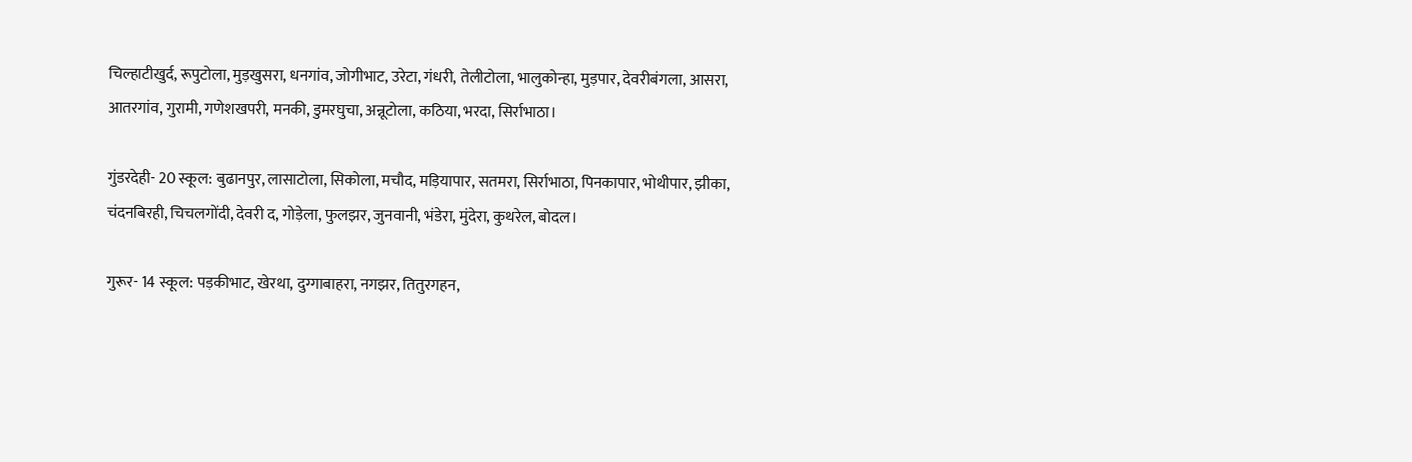चिल्हाटीखुर्द, रूपुटोला, मुड़खुसरा, धनगांव, जोगीभाट, उरेटा, गंधरी, तेलीटोला, भालुकोन्हा, मुड़पार, देवरीबंगला, आसरा, आतरगांव, गुरामी, गणेशखपरी, मनकी, डुमरघुचा, अन्नूटोला, कठिया, भरदा, सिर्राभाठा।

गुंडरदेही- 20 स्कूल: बुढानपुर, लासाटोला, सिकोला, मचौद, मड़ियापार, सतमरा, सिर्राभाठा, पिनकापार, भोथीपार, झीका, चंदनबिरही, चिचलगोंदी, देवरी द, गोड़ेला, फुलझर, जुनवानी, भंडेरा, मुंदेरा, कुथरेल, बोदल।

गुरूर- 14 स्कूल: पड़कीभाट, खेरथा, दुग्गाबाहरा, नगझर, तितुरगहन,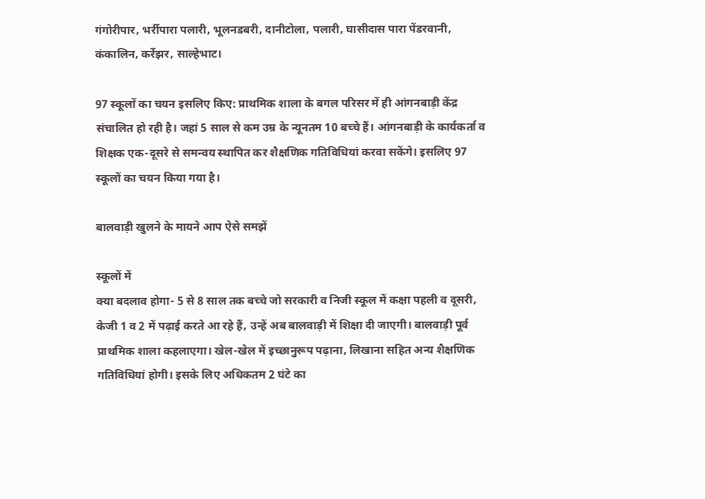गंगोरीपार, भर्रीपारा पलारी, भूलनडबरी, दानीटोला, पलारी, घासीदास पारा पेंडरवानी, कंकालिन, कर्रेझर, साल्हेभाट।

97 स्कूलों का चयन इसलिए किए: प्राथमिक शाला के बगल परिसर में ही आंगनबाड़ी केंद्र संचालित हो रही है। जहां 5 साल से कम उम्र के न्यूनतम 10 बच्चे हैं। आंगनबाड़ी के कार्यकर्ता व शिक्षक एक-दूसरे से समन्वय स्थापित कर शैक्षणिक गतिविधियां करवा सकेंगे। इसलिए 97 स्कूलों का चयन किया गया है।

बालवाड़ी खुलने के मायने आप ऐसे समझें

स्कूलों में
क्या बदलाव होगा- 5 से 8 साल तक बच्चे जो सरकारी व निजी स्कूल में कक्षा पहली व दूसरी, केजी 1 व 2 में पढ़ाई करते आ रहे हैं, उन्हें अब बालवाड़ी में शिक्षा दी जाएगी। बालवाड़ी पूर्व प्राथमिक शाला कहलाएगा। खेल-खेल में इच्छानुरूप पढ़ाना, लिखाना सहित अन्य शैक्षणिक गतिविधियां होगी। इसके लिए अधिकतम 2 घंटे का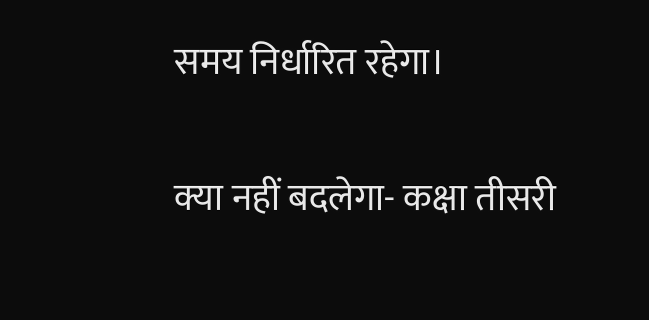समय निर्धारित रहेगा।

क्या नहीं बदलेगा- कक्षा तीसरी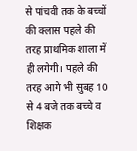से पांचवी तक के बच्चों की क्लास पहले की तरह प्राथमिक शाला में ही लगेगी। पहले की तरह आगे भी सुबह 10 से 4 बजे तक बच्चे व शिक्षक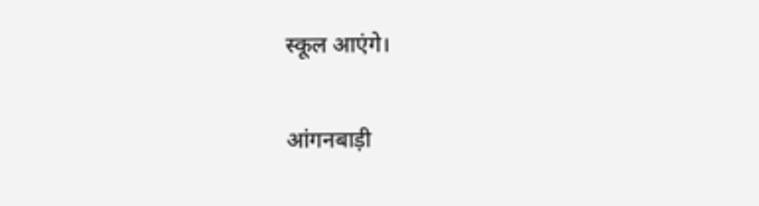स्कूल आएंगे।

आंगनबाड़ी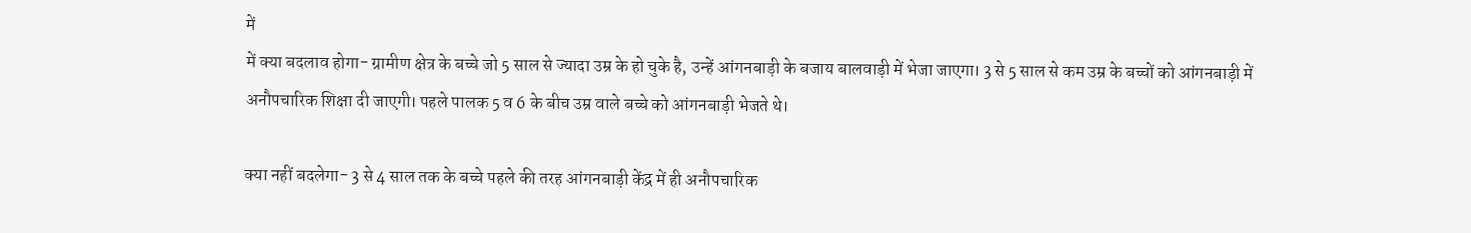में
में क्या बदलाव होगा- ग्रामीण क्षेत्र के बच्चे जो 5 साल से ज्यादा उम्र के हो चुके है, उन्हें आंगनबाड़ी के बजाय बालवाड़ी में भेजा जाएगा। 3 से 5 साल से कम उम्र के बच्चों को आंगनबाड़ी में अनौपचारिक शिक्षा दी जाएगी। पहले पालक 5 व 6 के बीच उम्र वाले बच्चे को आंगनबाड़ी भेजते थे।

क्या नहीं बदलेगा- 3 से 4 साल तक के बच्चे पहले की तरह आंगनबाड़ी केंद्र में ही अनौपचारिक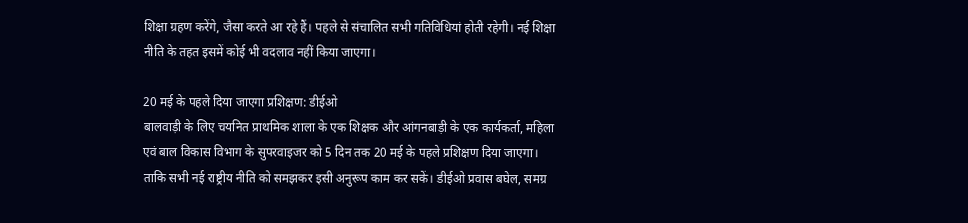शिक्षा ग्रहण करेंगे, जैसा करते आ रहे हैं। पहले से संचालित सभी गतिविधियां होती रहेगी। नई शिक्षा नीति के तहत इसमें कोई भी वदलाव नहीं किया जाएगा।

20 मई के पहले दिया जाएगा प्रशिक्षण: डीईओ
बालवाड़ी के लिए चयनित प्राथमिक शाला के एक शिक्षक और आंगनबाड़ी के एक कार्यकर्ता, महिला एवं बाल विकास विभाग के सुपरवाइजर को 5 दिन तक 20 मई के पहले प्रशिक्षण दिया जाएगा। ताकि सभी नई राष्ट्रीय नीति को समझकर इसी अनुरूप काम कर सकें। डीईओ प्रवास बघेल, समग्र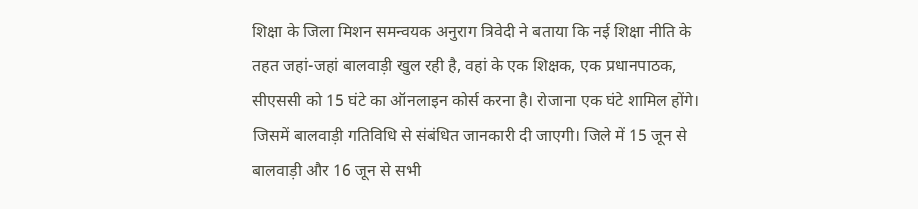शिक्षा के जिला मिशन समन्वयक अनुराग त्रिवेदी ने बताया कि नई शिक्षा नीति के तहत जहां-जहां बालवाड़ी खुल रही है, वहां के एक शिक्षक, एक प्रधानपाठक, सीएससी को 15 घंटे का ऑनलाइन कोर्स करना है। रोजाना एक घंटे शामिल होंगे। जिसमें बालवाड़ी गतिविधि से संबंधित जानकारी दी जाएगी। जिले में 15 जून से बालवाड़ी और 16 जून से सभी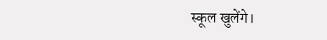स्कूल खुलेंगे।